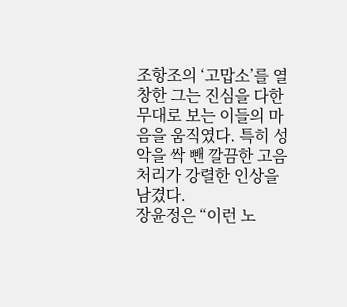조항조의 ‘고맙소’를 열창한 그는 진심을 다한 무대로 보는 이들의 마음을 움직였다. 특히 성악을 싹 뺀 깔끔한 고음 처리가 강렬한 인상을 남겼다.
장윤정은 “이런 노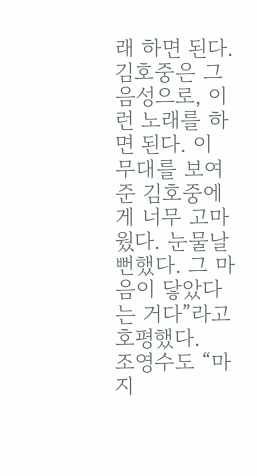래 하면 된다. 김호중은 그 음성으로, 이런 노래를 하면 된다. 이 무대를 보여준 김호중에게 너무 고마웠다. 눈물날 뻔했다. 그 마음이 닿았다는 거다”라고 호평했다.
조영수도 “마지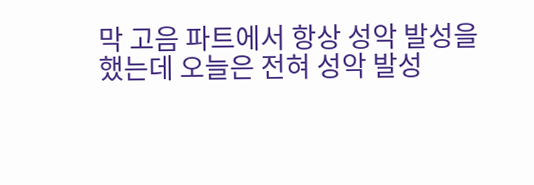막 고음 파트에서 항상 성악 발성을 했는데 오늘은 전혀 성악 발성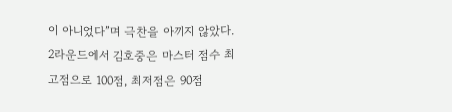이 아니었다”며 극찬을 아끼지 않았다.
2라운드에서 김호중은 마스터 점수 최고점으로 100점, 최저점은 90점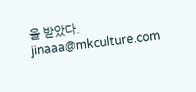을 받았다. jinaaa@mkculture.com